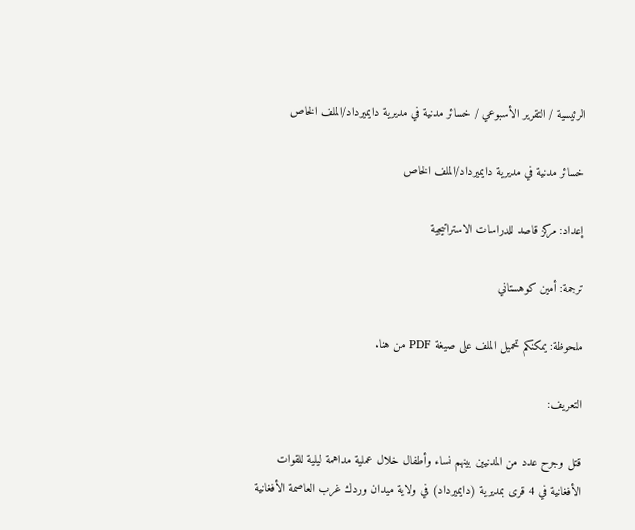الرئيسية / التقرير الأسبوعي / خسائر مدنية في مديرية دايميرداد/الملف الخاص

خسائر مدنية في مديرية دايميرداد/الملف الخاص

إعداد: مركز قاصد للدراسات الاستراتيجية

ترجمة: أمين كوهستاني

ملحوظة: يمكنكم تحميل الملف على صيغة PDF من هنا.

التعريف:

قتل وجرح عدد من المدنيين بينهم نساء وأطفال خلال عملية مداهمة ليلية للقوات الأفغانية في 4 قرى بمديرية (دايميرداد) في ولاية ميدان وردك غرب العاصمة الأفغانية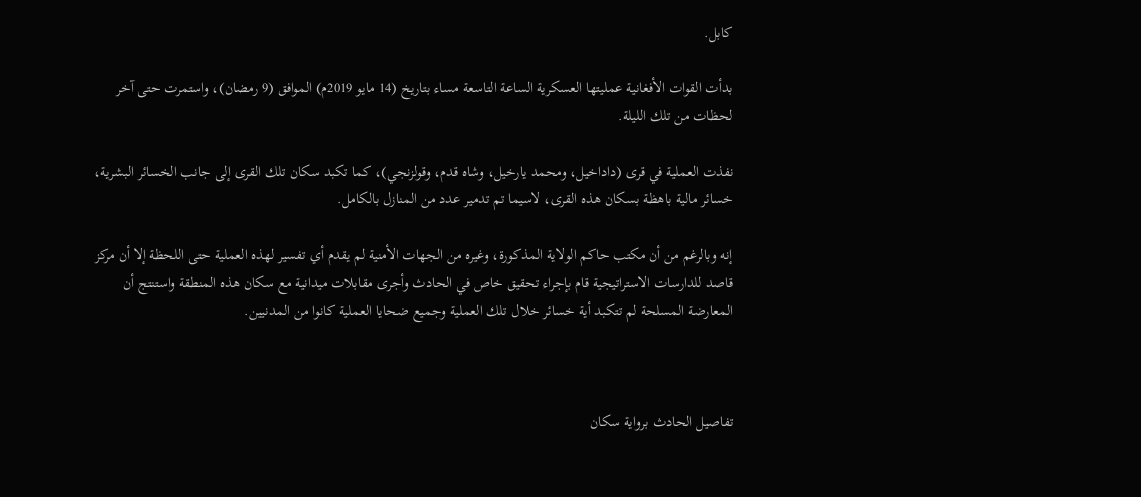كابل.

بدأت القوات الأفغانية عمليتها العسكرية الساعة التاسعة مساء بتاريخ (14 مايو 2019م) الموافق (9 رمضان)، واستمرت حتى آخر لحظات من تلك الليلة.

نفذت العملية في قرى (داداخيل، ومحمد یارخيل، وشاه قدم، وقولزنجي)، كما تكبد سكان تلك القرى إلى جانب الخسائر البشرية، خسائر مالية باهظة بسكان هذه القرى، لاسيما تم تدمير عدد من المنازل بالكامل.

إنه وبالرغم من أن مكتب حاكم الولاية المذكورة، وغيره من الجهات الأمنية لم يقدم أي تفسير لهذه العملية حتى اللحظة إلا أن مركز قاصد للدارسات الاستراتيجية قام بإجراء تحقيق خاص في الحادث وأجرى مقابلات ميدانية مع سكان هذه المنطقة واستنتج أن المعارضة المسلحة لم تتكبد أية خسائر خلال تلك العملية وجميع ضحايا العملية كانوا من المدنيين.



تفاصيل الحادث برواية سكان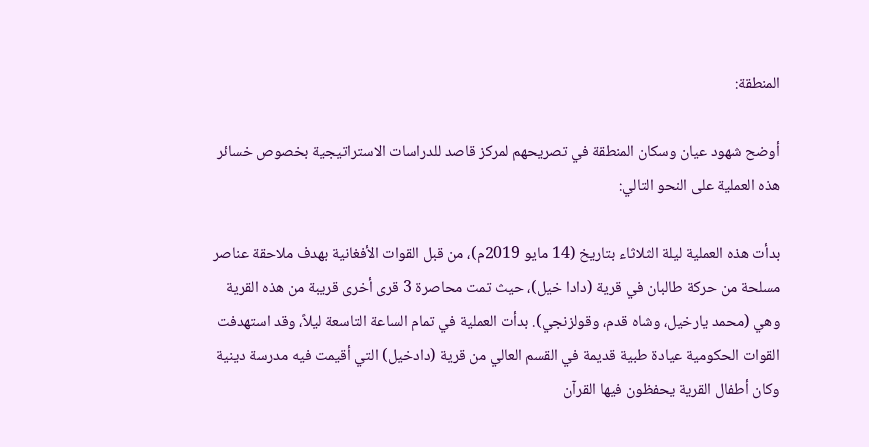المنطقة:

أوضح شهود عيان وسكان المنطقة في تصريحهم لمركز قاصد للدراسات الاستراتيجية بخصوص خسائر هذه العملية على النحو التالي:

بدأت هذه العملية ليلة الثلاثاء بتاريخ (14 مايو 2019م)، من قبل القوات الأفغانية بهدف ملاحقة عناصر مسلحة من حركة طالبان في قرية (دادا خيل)، حيث تمت محاصرة 3 قرى أخرى قريبة من هذه القرية وهي (محمد یارخيل، وشاه قدم، وقولزنجي). بدأت العملية في تمام الساعة التاسعة ليلاً، وقد استهدفت القوات الحكومية عيادة طبية قديمة في القسم العالي من قرية (دادخيل) التي أقيمت فيه مدرسة دينية وكان أطفال القرية يحفظون فيها القرآن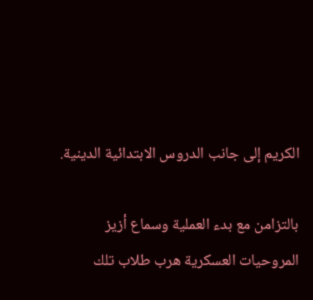الكريم إلى جانب الدروس الابتدائية الدينية.

بالتزامن مع بدء العملية وسماع أزيز المروحيات العسكرية هرب طلاب تلك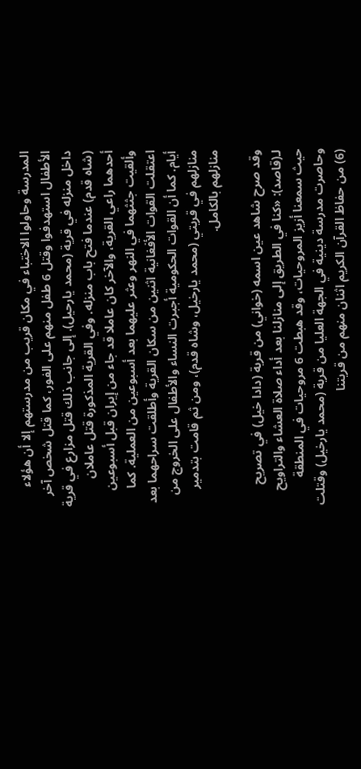المدرسة وحاولوا الاختباء في مكان قريب من مدرستهم إلا أن هؤلاء الأطفال استهدفوا وقتل 6 طفل منهم على الفور، كما قتل شخص آخر داخل منزله في قرية (محمد یارحيل). إلى جانب ذلك قتل مزارع في قرية (شاه قدم) عندما فتح باب منزله. وفي القرية المذكورة قتل عاملان أحدهما راعي القرية، والآخر كان عاملا قد جاء من إيران قبل أسبوعين وألقيت جثثهما في النهر وعثر عليهما بعد أسبوعين من العملية. كما اعتقلت القوات الأفغانية اثنين من سكان القرية وأطلقت سراحهما بعد أيام. كما أن القوات الحكومية أجبرت النساء والأطفال على الخروج من منازلهم في قريتي (محمد یارخيل، وشاه قدم)، ومن ثم قامت بتدمير منازلهم بالكامل.

وقد صرح شاهد عين اسمه (خواني) من قرية (دادا خيل) في تصريح لـ(قاصد): «كنا في الطريق إلى منازلنا بعد أداء صلاة العشاء والتراويح حيث سمعنا أزيز المروحيات، وقد هبطت 6 مروحيات في المنطقة وحاصرت مدرسة دينية في الجهة العليا من قرية (محمد یارخيل) وقتلت (6) من حفاظ القرآن الكريم اثنان منهم من قريتنا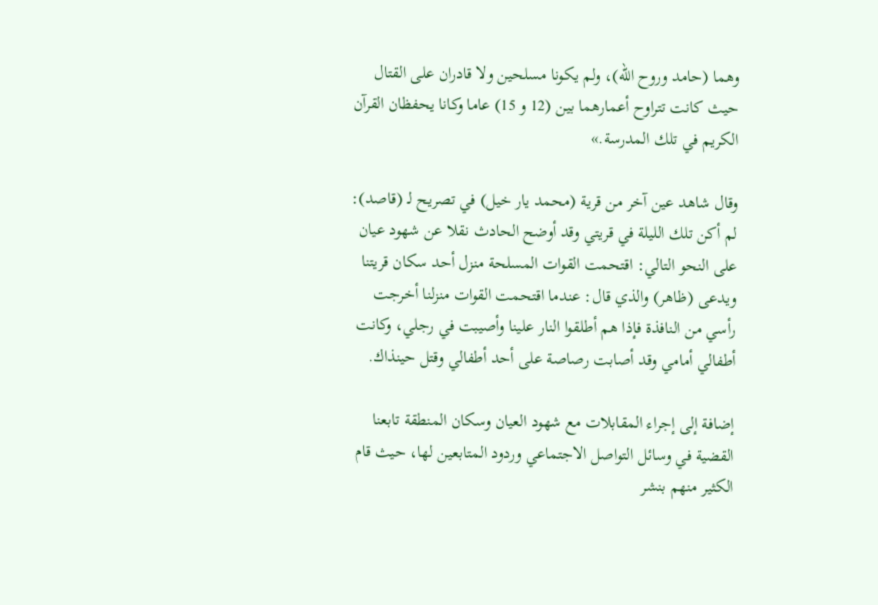وهما (حامد وروح الله)، ولم يكونا مسلحين ولا قادران على القتال حيث كانت تتراوح أعمارهما بين (12 و 15) عاما وكانا يحفظان القرآن الكريم في تلك المدرسة.»

وقال شاهد عين آخر من قرية (محمد يار خيل) في تصريح لـ (قاصد): لم أكن تلك الليلة في قريتي وقد أوضح الحادث نقلا عن شهود عيان على النحو التالي: اقتحمت القوات المسلحة منزل أحد سكان قريتنا ويدعى (ظاهر) والذي قال: عندما اقتحمت القوات منزلنا أخرجت رأسي من النافذة فإذا هم أطلقوا النار علينا وأصيبت في رجلي، وكانت أطفالي أمامي وقد أصابت رصاصة على أحد أطفالي وقتل حينذاك.

إضافة إلى إجراء المقابلات مع شهود العيان وسكان المنطقة تابعنا القضية في وسائل التواصل الاجتماعي وردود المتابعين لها، حيث قام الكثير منهم بنشر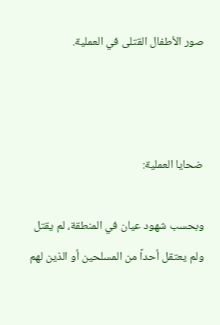صور الأطفال القتلى في العملية.



ضحايا العملية:

وبحسب شهود عيان في المنطقة، لم يقتل ولم يعتقل أحداً من المسلحين أو الذين لهم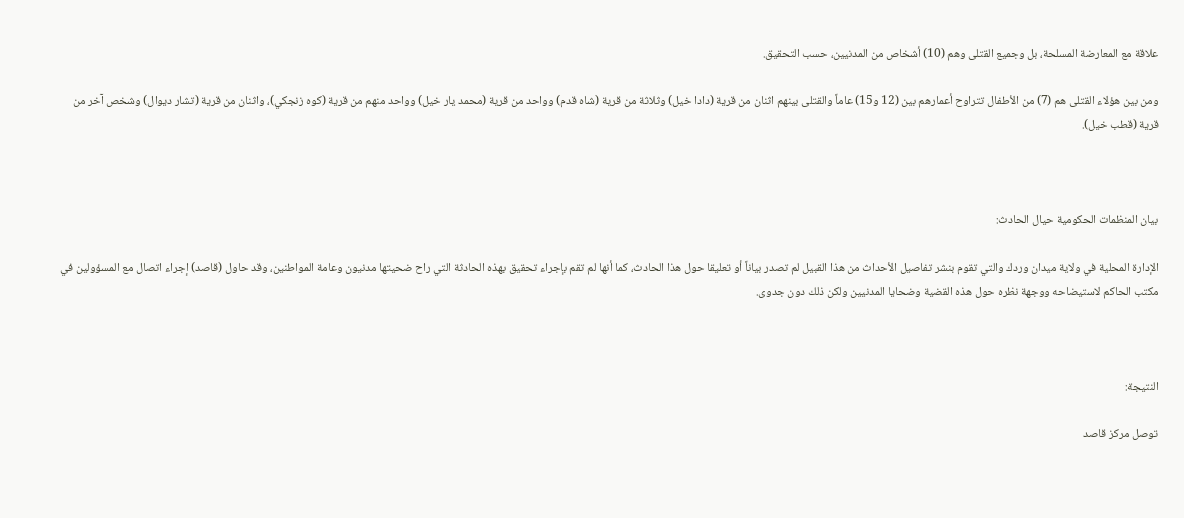علاقة مع المعارضة المسلحة، بل وجميع القتلى وهم (10) أشخاص من المدنيين، حسب التحقيق.

ومن بين هؤلاء القتلى هم (7) من الأطفال تتراوح أعمارهم بين (12 و15) عاماً والقتلى بينهم اثنان من قرية (دادا خيل) وثلاثة من قرية (شاه قدم) وواحد من قرية (محمد يار خيل) وواحد منهم من قرية (كوه زنجكي)، واثنان من قرية (تشار ديوال) وشخص آخر من قرية (قطب خيل).



بيان المنظمات الحكومية حيال الحادث:

الإدارة المحلية في ولاية ميدان وردك والتي تقوم بنشر تفاصيل الأحداث من هذا القبيل لم تصدر بياناً أو تعليقا حول هذا الحادث، كما أنها لم تقم بإجراء تحقيق بهذه الحادثة التي راح ضحيتها مدنيون وعامة المواطنين، وقد حاول (قاصد) إجراء اتصال مع المسؤولين في مكتب الحاكم لاستيضاحه ووجهة نظره حول هذه القضية وضحايا المدنيين ولكن ذلك دون جدوى.



النتيجة:

توصل مركز قاصد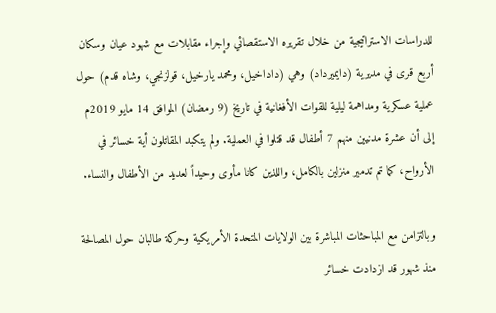للدراسات الاستراتيجية من خلال تقريره الاستقصائي وإجراء مقابلات مع شهود عيان وسكان أربع قرى في مديرية (دايميرداد) وهي (داداخيل، ومحمد یارخيل، قولزنجي، وشاه قدم) حول عملية عسكرية ومداهمة ليلية للقوات الأفغانية في تاريخ (9 رمضان) الموافق 14 مايو 2019م إلى أن عشرة مدنيين منهم 7 أطفال قد قتلوا في العملية. ولم يتكبد المقاتلون أية خسائر في الأرواح، كما تم تدمير منزلين بالكامل، واللذين كانا مأوى وحيداً لعديد من الأطفال والنساء.

وبالتزامن مع المباحثات المباشرة بين الولايات المتحدة الأمريكية وحركة طالبان حول المصالحة منذ شهور قد ازدادت خسائر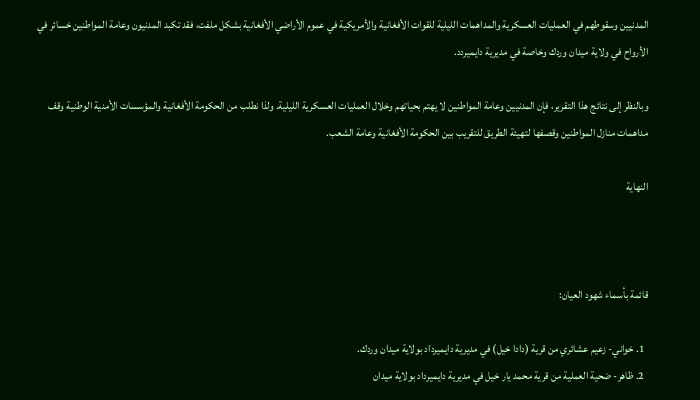المدنيين وسقوطهم في العمليات العسكرية والمداهمات الليلية للقوات الأفغانية والأمريكية في عموم الأراضي الأفغانية بشكل ملفت، فقد تكبد المدنيون وعامة المواطنين خسائر في الأرواح في ولاية ميدان وردك وخاصة في مديرية دايميردد.

وبالنظر إلى نتائج هذا التقرير، فإن المدنيين وعامة المواطنين لا يهتم بحياتهم وخلال العمليات العسكرية الليلية. ولذا نطلب من الحكومة الأفغانية والمؤسسات الأمنية الوطنية وقف مداهمات منازل المواطنين وقصفها لتهيئة الطريق للتقريب بين الحكومة الأفغانية وعامة الشعب.

النهاية



قائمة بأسماء شهود العيان:

  1. خواني- زعيم عشائري من قرية (دادا خيل) في مديرية دايميرداد بولاية ميدان وردك.
  2. ظاهر- ضحية العملية من قرية محمد يار خيل في مديرية دايميرداد بولاية ميدان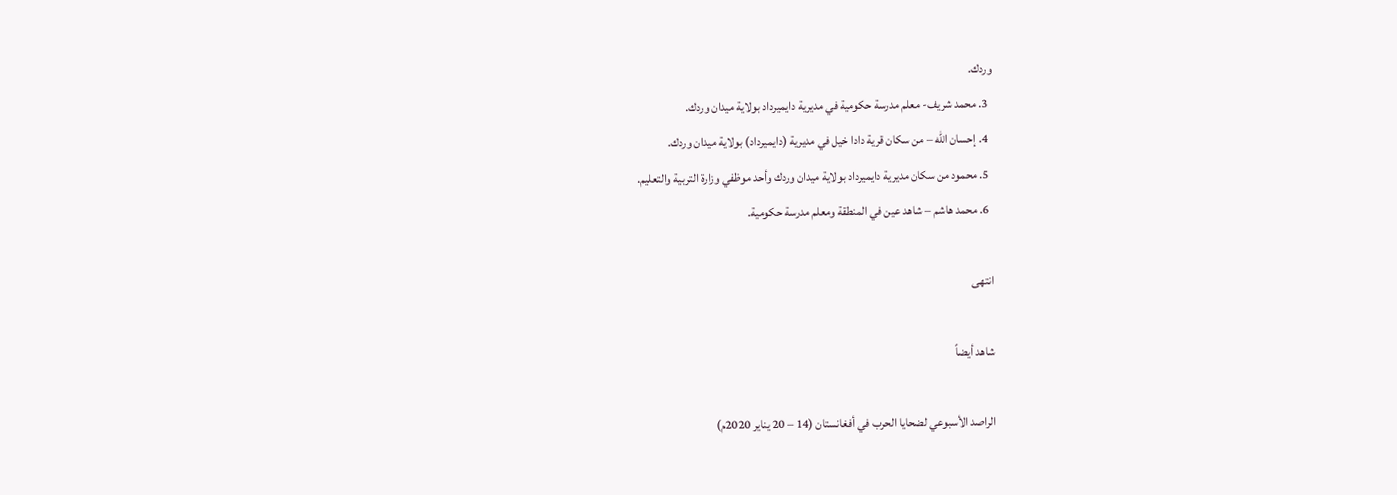وردك.
  3. محمد شريف- معلم مدرسة حكومية في مديرية دايميرداد بولاية ميدان وردك.
  4. إحسان الله – من سكان قرية دادا خيل في مديرية (دايميرداد) بولاية ميدان وردك.
  5. محمود من سكان مديرية دايميرداد بولاية ميدان وردك وأحد موظفي وزارة التربية والتعليم.
  6. محمد هاشم – شاهد عين في المنطقة ومعلم مدرسة حكومية.

انتهى

شاهد أيضاً

الراصد الأسبوعي لضحايا الحرب في أفغانستان (14 – 20 يناير 2020م)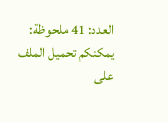العدد: 41 ملحوظة: يمكنكم تحميل الملف على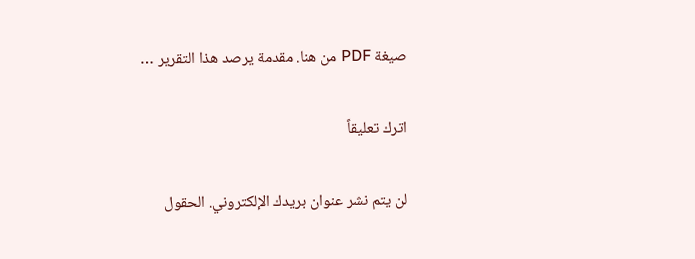صيغة PDF من هنا. مقدمة يرصد هذا التقرير …

اترك تعليقاً

لن يتم نشر عنوان بريدك الإلكتروني. الحقول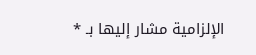الإلزامية مشار إليها بـ *